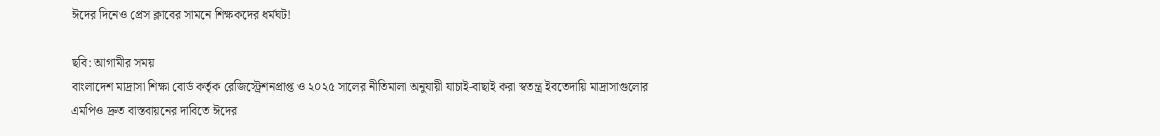ঈদের দিনেও প্রেস ক্লাবের সামনে শিক্ষকদের ধর্মঘট!

ছবি: আগামীর সময়
বাংলাদেশ মাদ্রাসা শিক্ষা বোর্ড কর্তৃক রেজিস্ট্রেশনপ্রাপ্ত ও ২০২৫ সালের নীতিমালা অনুযায়ী যাচাই-বাছাই করা স্বতন্ত্র ইবতেদায়ি মাদ্রাসাগুলোর এমপিও দ্রুত বাস্তবায়নের দাবিতে ঈদের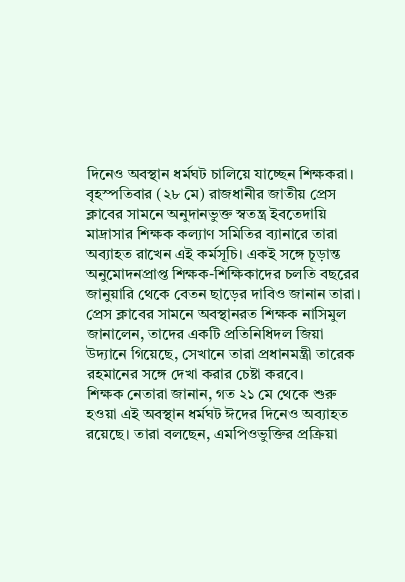দিনেও অবস্থান ধর্মঘট চালিয়ে যাচ্ছেন শিক্ষকরা।
বৃহস্পতিবার (২৮ মে) রাজধানীর জাতীয় প্রেস ক্লাবের সামনে অনুদানভুক্ত স্বতন্ত্র ইবতেদায়ি মাদ্রাসার শিক্ষক কল্যাণ সমিতির ব্যানারে তারা অব্যাহত রাখেন এই কর্মসূচি। একই সঙ্গে চূড়ান্ত অনুমোদনপ্রাপ্ত শিক্ষক-শিক্ষিকাদের চলতি বছরের জানুয়ারি থেকে বেতন ছাড়ের দাবিও জানান তারা।
প্রেস ক্লাবের সামনে অবস্থানরত শিক্ষক নাসিমুল জানালেন, তাদের একটি প্রতিনিধিদল জিয়া উদ্যানে গিয়েছে, সেখানে তারা প্রধানমন্ত্রী তারেক রহমানের সঙ্গে দেখা করার চেষ্টা করবে।
শিক্ষক নেতারা জানান, গত ২১ মে থেকে শুরু হওয়া এই অবস্থান ধর্মঘট ঈদের দিনেও অব্যাহত রয়েছে। তারা বলছেন, এমপিওভুক্তির প্রক্রিয়া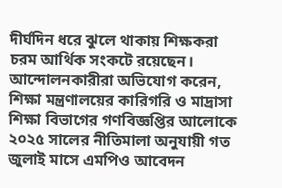দীর্ঘদিন ধরে ঝুলে থাকায় শিক্ষকরা চরম আর্থিক সংকটে রয়েছেন।
আন্দোলনকারীরা অভিযোগ করেন, শিক্ষা মন্ত্রণালয়ের কারিগরি ও মাদ্রাসা শিক্ষা বিভাগের গণবিজ্ঞপ্তির আলোকে ২০২৫ সালের নীতিমালা অনুযায়ী গত জুলাই মাসে এমপিও আবেদন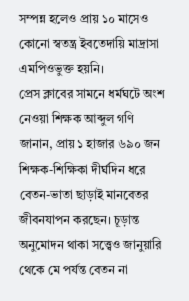সম্পন্ন হলেও প্রায় ১০ মাসেও কোনো স্বতন্ত্র ইবতেদায়ি মাদ্রাসা এমপিওভুক্ত হয়নি।
প্রেস ক্লাবের সামনে ধর্মঘটে অংশ নেওয়া শিক্ষক আব্দুল গণি জানান, প্রায় ১ হাজার ৬৯০ জন শিক্ষক-শিক্ষিকা দীর্ঘদিন ধরে বেতন-ভাতা ছাড়াই মানবেতর জীবনযাপন করছেন। চূড়ান্ত অনুমোদন থাকা সত্ত্বেও জানুয়ারি থেকে মে পর্যন্ত বেতন না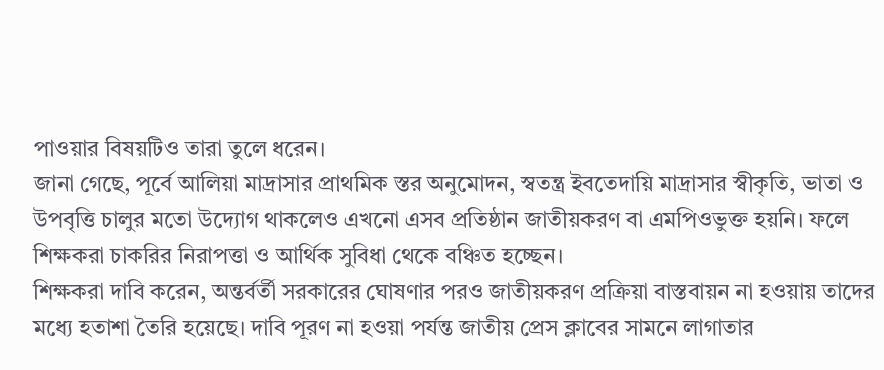পাওয়ার বিষয়টিও তারা তুলে ধরেন।
জানা গেছে, পূর্বে আলিয়া মাদ্রাসার প্রাথমিক স্তর অনুমোদন, স্বতন্ত্র ইবতেদায়ি মাদ্রাসার স্বীকৃতি, ভাতা ও উপবৃত্তি চালুর মতো উদ্যোগ থাকলেও এখনো এসব প্রতিষ্ঠান জাতীয়করণ বা এমপিওভুক্ত হয়নি। ফলে শিক্ষকরা চাকরির নিরাপত্তা ও আর্থিক সুবিধা থেকে বঞ্চিত হচ্ছেন।
শিক্ষকরা দাবি করেন, অন্তর্বর্তী সরকারের ঘোষণার পরও জাতীয়করণ প্রক্রিয়া বাস্তবায়ন না হওয়ায় তাদের মধ্যে হতাশা তৈরি হয়েছে। দাবি পূরণ না হওয়া পর্যন্ত জাতীয় প্রেস ক্লাবের সামনে লাগাতার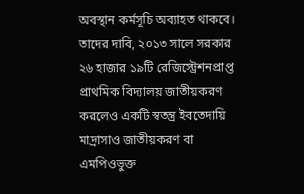অবস্থান কর্মসূচি অব্যাহত থাকবে।
তাদের দাবি, ২০১৩ সালে সরকার ২৬ হাজার ১৯টি রেজিস্ট্রেশনপ্রাপ্ত প্রাথমিক বিদ্যালয় জাতীয়করণ করলেও একটি স্বতন্ত্র ইবতেদায়ি মাদ্রাসাও জাতীয়করণ বা এমপিওভুক্ত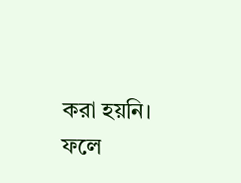করা হয়নি। ফলে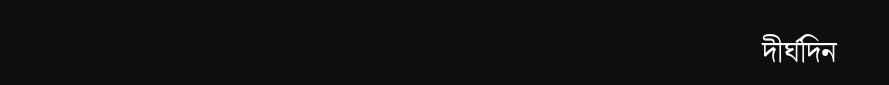দীর্ঘদিন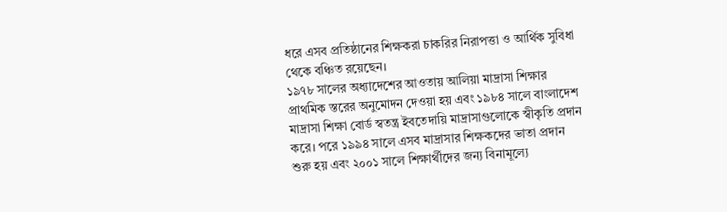ধরে এসব প্রতিষ্ঠানের শিক্ষকরা চাকরির নিরাপত্তা ও আর্থিক সুবিধা থেকে বঞ্চিত রয়েছেন।
১৯৭৮ সালের অধ্যাদেশের আওতায় আলিয়া মাদ্রাসা শিক্ষার প্রাথমিক স্তরের অনুমোদন দেওয়া হয় এবং ১৯৮৪ সালে বাংলাদেশ মাদ্রাসা শিক্ষা বোর্ড স্বতন্ত্র ইবতেদায়ি মাদ্রাসাগুলোকে স্বীকৃতি প্রদান করে। পরে ১৯৯৪ সালে এসব মাদ্রাসার শিক্ষকদের ভাতা প্রদান শুরু হয় এবং ২০০১ সালে শিক্ষার্থীদের জন্য বিনামূল্যে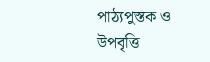পাঠ্যপুস্তক ও উপবৃত্তি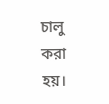চালু করা হয়।